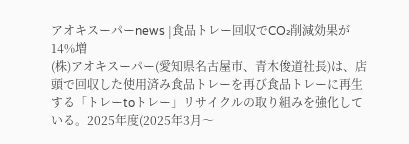アオキスーパーnews |食品トレー回収でCO₂削減効果が14%増
(株)アオキスーパー(愛知県名古屋市、青木俊道社長)は、店頭で回収した使用済み食品トレーを再び食品トレーに再生する「トレーtoトレー」リサイクルの取り組みを強化している。2025年度(2025年3月〜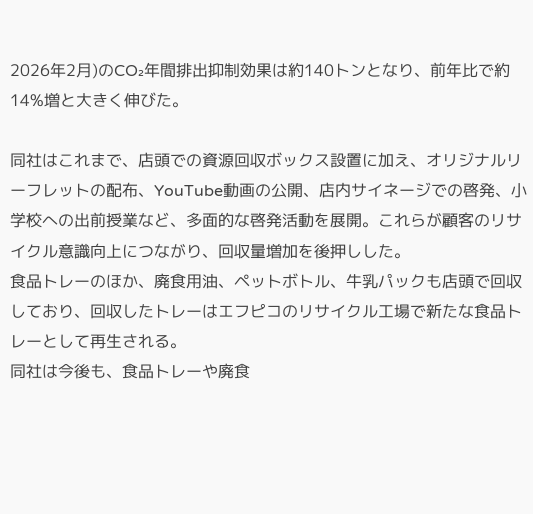2026年2月)のCO₂年間排出抑制効果は約140トンとなり、前年比で約14%増と大きく伸びた。

同社はこれまで、店頭での資源回収ボックス設置に加え、オリジナルリーフレットの配布、YouTube動画の公開、店内サイネージでの啓発、小学校への出前授業など、多面的な啓発活動を展開。これらが顧客のリサイクル意識向上につながり、回収量増加を後押しした。
食品トレーのほか、廃食用油、ペットボトル、牛乳パックも店頭で回収しており、回収したトレーはエフピコのリサイクル工場で新たな食品トレーとして再生される。
同社は今後も、食品トレーや廃食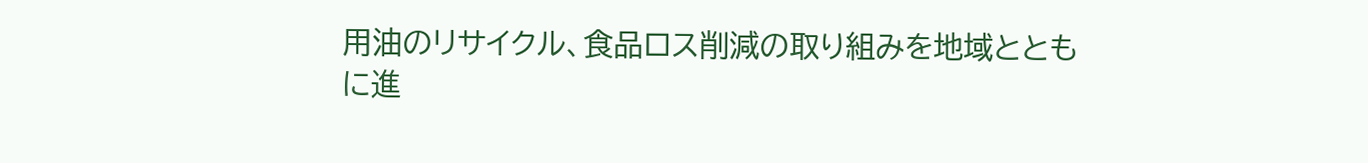用油のリサイクル、食品ロス削減の取り組みを地域とともに進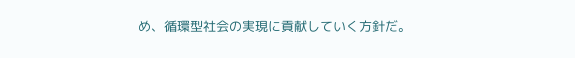め、循環型社会の実現に貢献していく方針だ。